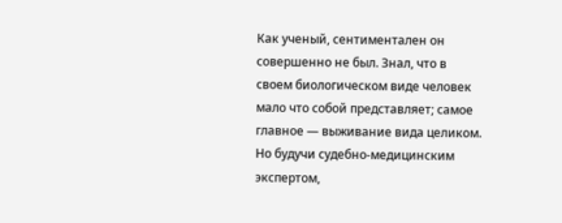Как ученый, сентиментален он совершенно не был. Знал, что в своем биологическом виде человек мало что собой представляет; самое главное — выживание вида целиком. Но будучи судебно-медицинским экспертом,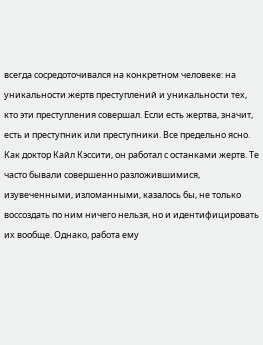всегда сосредоточивался на конкретном человеке: на уникальности жертв преступлений и уникальности тех, кто эти преступления совершал. Если есть жертва, значит, есть и преступник или преступники. Все предельно ясно. Как доктор Кайл Кэссити, он работал с останками жертв. Те часто бывали совершенно разложившимися, изувеченными, изломанными, казалось бы, не только воссоздать по ним ничего нельзя, но и идентифицировать их вообще. Однако, работа ему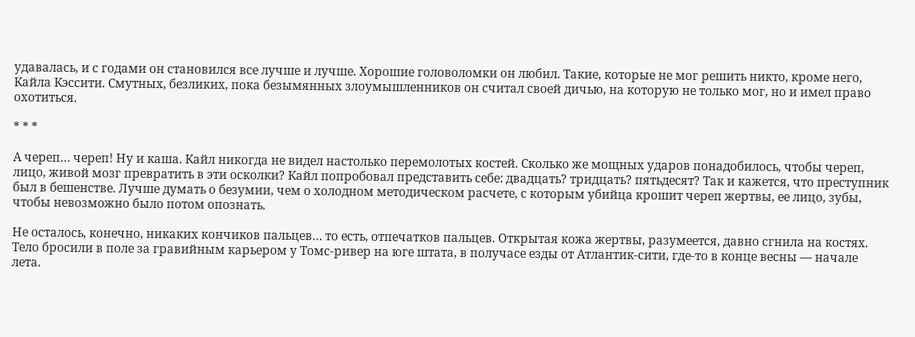удавалась, и с годами он становился все лучше и лучше. Хорошие головоломки он любил. Такие, которые не мог решить никто, кроме него, Кайла Кэссити. Смутных, безликих, пока безымянных злоумышленников он считал своей дичью, на которую не только мог, но и имел право охотиться.

* * *

А череп… череп! Ну и каша. Кайл никогда не видел настолько перемолотых костей. Сколько же мощных ударов понадобилось, чтобы череп, лицо, живой мозг превратить в эти осколки? Кайл попробовал представить себе: двадцать? тридцать? пятьдесят? Так и кажется, что преступник был в бешенстве. Лучше думать о безумии, чем о холодном методическом расчете, с которым убийца крошит череп жертвы, ее лицо, зубы, чтобы невозможно было потом опознать.

Не осталось, конечно, никаких кончиков пальцев… то есть, отпечатков пальцев. Открытая кожа жертвы, разумеется, давно сгнила на костях. Тело бросили в поле за гравийным карьером у Томс-ривер на юге штата, в получасе езды от Атлантик-сити, где-то в конце весны — начале лета.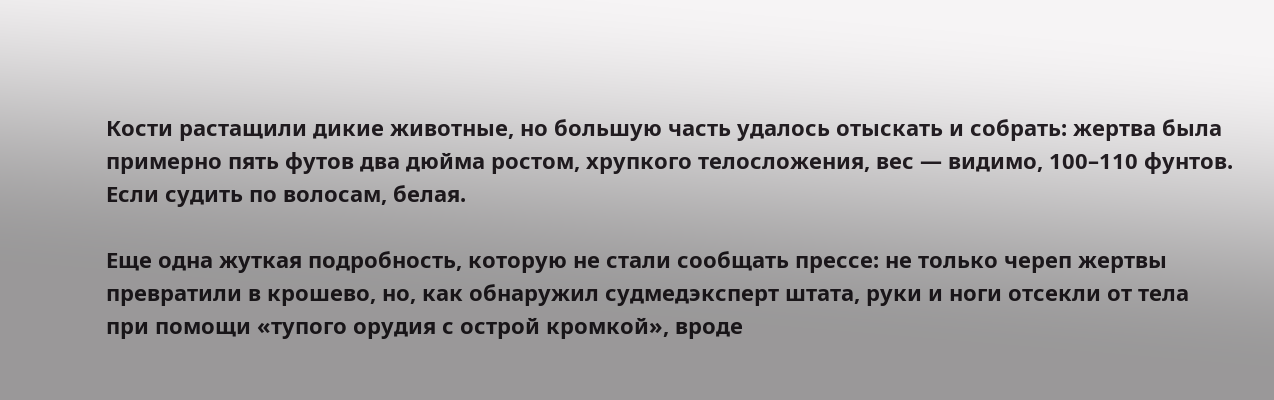Кости растащили дикие животные, но большую часть удалось отыскать и собрать: жертва была примерно пять футов два дюйма ростом, хрупкого телосложения, вес — видимо, 100–110 фунтов. Если судить по волосам, белая.

Еще одна жуткая подробность, которую не стали сообщать прессе: не только череп жертвы превратили в крошево, но, как обнаружил судмедэксперт штата, руки и ноги отсекли от тела при помощи «тупого орудия с острой кромкой», вроде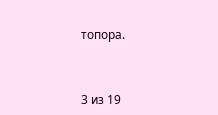топора.



3 из 19